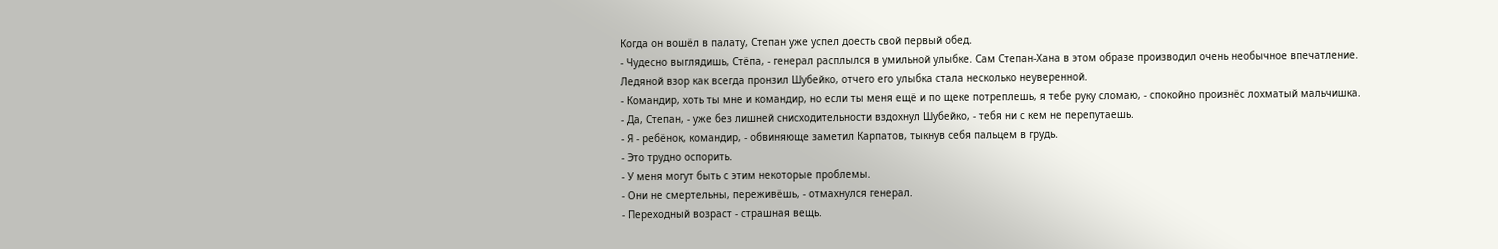Когда он вошёл в палату, Степан уже успел доесть свой первый обед.
- Чудесно выглядишь, Стёпа, - генерал расплылся в умильной улыбке. Сам Степан-Хана в этом образе производил очень необычное впечатление.
Ледяной взор как всегда пронзил Шубейко, отчего его улыбка стала несколько неуверенной.
- Командир, хоть ты мне и командир, но если ты меня ещё и по щеке потреплешь, я тебе руку сломаю, - спокойно произнёс лохматый мальчишка.
- Да, Степан, - уже без лишней снисходительности вздохнул Шубейко, - тебя ни с кем не перепутаешь.
- Я - ребёнок, командир, - обвиняюще заметил Карпатов, тыкнув себя пальцем в грудь.
- Это трудно оспорить.
- У меня могут быть с этим некоторые проблемы.
- Они не смертельны, переживёшь, - отмахнулся генерал.
- Переходный возраст - страшная вещь.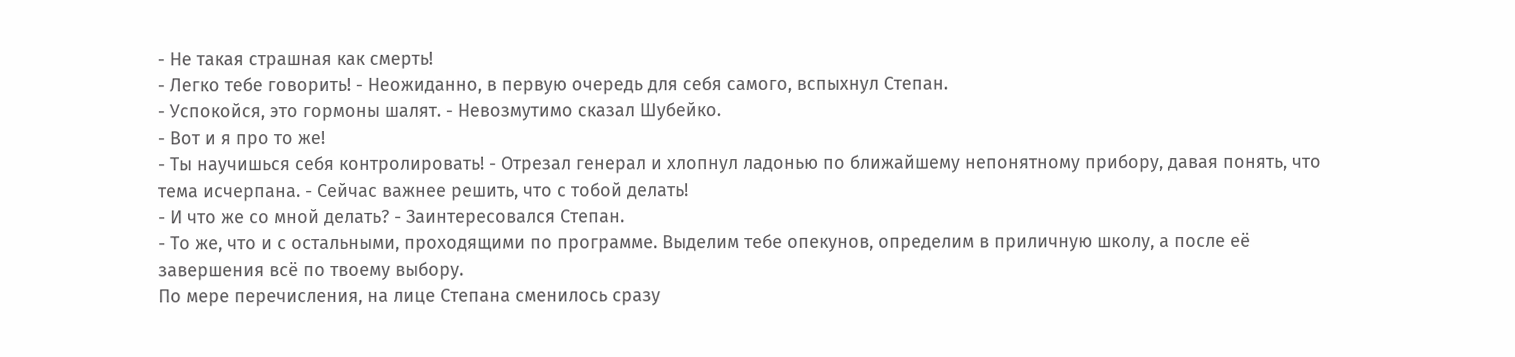- Не такая страшная как смерть!
- Легко тебе говорить! - Неожиданно, в первую очередь для себя самого, вспыхнул Степан.
- Успокойся, это гормоны шалят. - Невозмутимо сказал Шубейко.
- Вот и я про то же!
- Ты научишься себя контролировать! - Отрезал генерал и хлопнул ладонью по ближайшему непонятному прибору, давая понять, что тема исчерпана. - Сейчас важнее решить, что с тобой делать!
- И что же со мной делать? - Заинтересовался Степан.
- То же, что и с остальными, проходящими по программе. Выделим тебе опекунов, определим в приличную школу, а после её завершения всё по твоему выбору.
По мере перечисления, на лице Степана сменилось сразу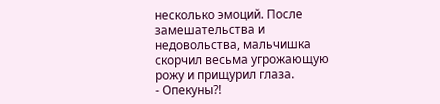несколько эмоций. После замешательства и недовольства, мальчишка скорчил весьма угрожающую рожу и прищурил глаза.
- Опекуны?!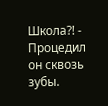Школа?! - Процедил он сквозь зубы.